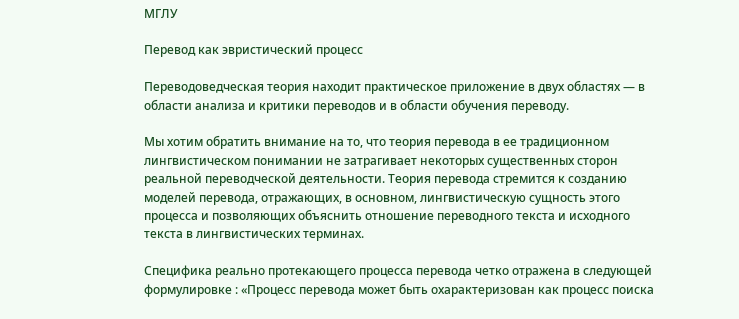МГЛУ

Перевод как эвристический процесс

Переводоведческая теория находит практическое приложение в двух областях — в области анализа и критики переводов и в области обучения переводу.

Мы хотим обратить внимание на то, что теория перевода в ее традиционном лингвистическом понимании не затрагивает некоторых существенных сторон реальной переводческой деятельности. Теория перевода стремится к созданию моделей перевода, отражающих, в основном, лингвистическую сущность этого процесса и позволяющих объяснить отношение переводного текста и исходного текста в лингвистических терминах.

Специфика реально протекающего процесса перевода четко отражена в следующей формулировке : «Процесс перевода может быть охарактеризован как процесс поиска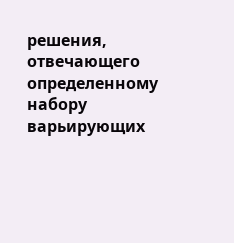решения, отвечающего определенному набору варьирующих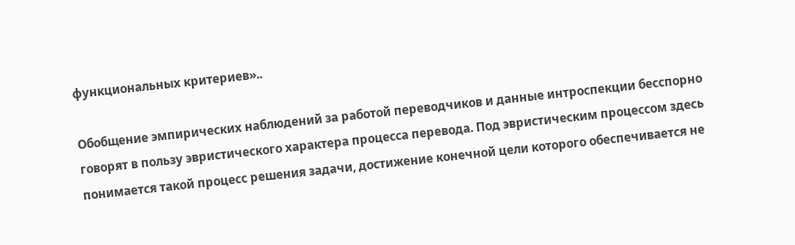функциональных критериев»..

Обобщение эмпирических наблюдений за работой переводчиков и данные интроспекции бесспорно говорят в пользу эвристического характера процесса перевода. Под эвристическим процессом здесь понимается такой процесс решения задачи, достижение конечной цели которого обеспечивается не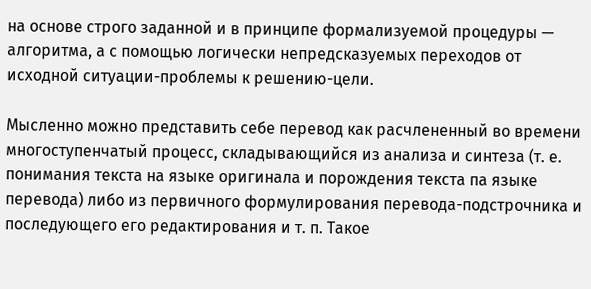на основе строго заданной и в принципе формализуемой процедуры — алгоритма, а с помощью логически непредсказуемых переходов от исходной ситуации-проблемы к решению-цели.

Мысленно можно представить себе перевод как расчлененный во времени многоступенчатый процесс, складывающийся из анализа и синтеза (т. е. понимания текста на языке оригинала и порождения текста па языке перевода) либо из первичного формулирования перевода-подстрочника и последующего его редактирования и т. п. Такое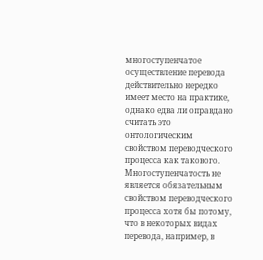многоступенчатое осуществление перевода действительно нередко имеет место на практике, однако едва ли оправдано считать это онтологическим свойством переводческого процесса как такового. Многоступенчатость не является обязательным свойством переводческого процесса хотя бы потому, что в некоторых видах перевода, например, в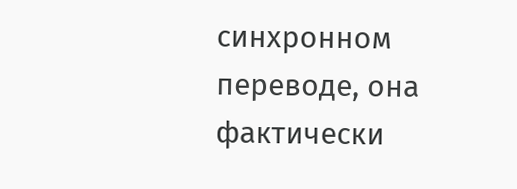синхронном переводе, она фактически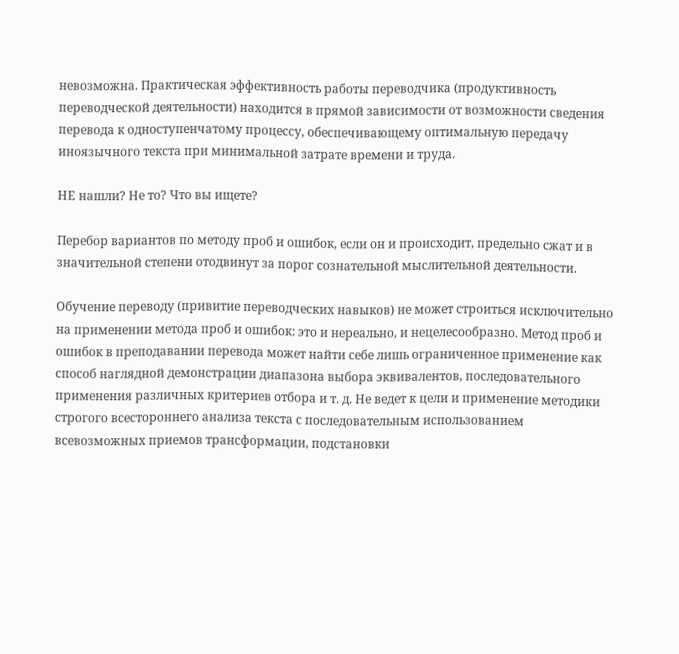невозможна. Практическая эффективность работы переводчика (продуктивность переводческой деятельности) находится в прямой зависимости от возможности сведения перевода к одноступенчатому процессу, обеспечивающему оптимальную передачу иноязычного текста при минимальной затрате времени и труда.

НЕ нашли? Не то? Что вы ищете?

Перебор вариантов по методу проб и ошибок, если он и происходит, предельно сжат и в значительной степени отодвинут за порог сознательной мыслительной деятельности.

Обучение переводу (привитие переводческих навыков) не может строиться исключительно на применении метода проб и ошибок: это и нереально, и нецелесообразно. Метод проб и ошибок в преподавании перевода может найти себе лишь ограниченное применение как способ наглядной демонстрации диапазона выбора эквивалентов, последовательного применения различных критериев отбора и т. д. Не ведет к цели и применение методики строгого всестороннего анализа текста с последовательным использованием всевозможных приемов трансформации, подстановки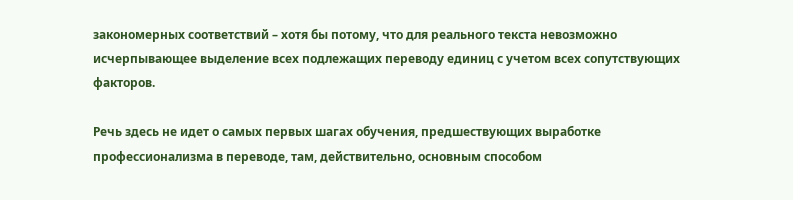закономерных соответствий – хотя бы потому, что для реального текста невозможно исчерпывающее выделение всех подлежащих переводу единиц с учетом всех сопутствующих факторов.

Речь здесь не идет о самых первых шагах обучения, предшествующих выработке профессионализма в переводе, там, действительно, основным способом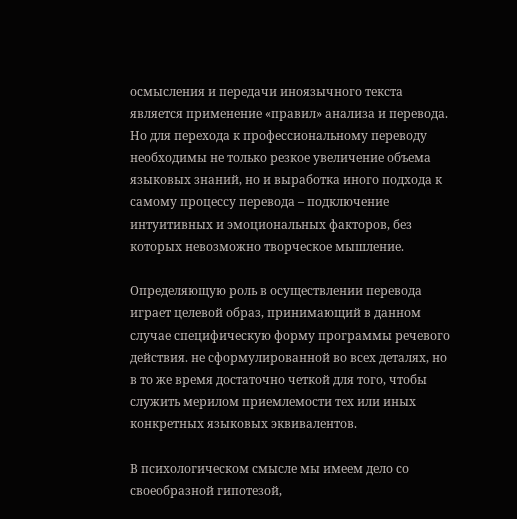осмысления и передачи иноязычного текста является применение «правил» анализа и перевода. Но для перехода к профессиональному переводу необходимы не только резкое увеличение объема языковых знаний, но и выработка иного подхода к самому процессу перевода – подключение интуитивных и эмоциональных факторов, без которых невозможно творческое мышление.

Определяющую роль в осуществлении перевода играет целевой образ, принимающий в данном случае специфическую форму программы речевого действия. не сформулированной во всех деталях, но в то же время достаточно четкой для того, чтобы служить мерилом приемлемости тех или иных конкретных языковых эквивалентов.

В психологическом смысле мы имеем дело со своеобразной гипотезой,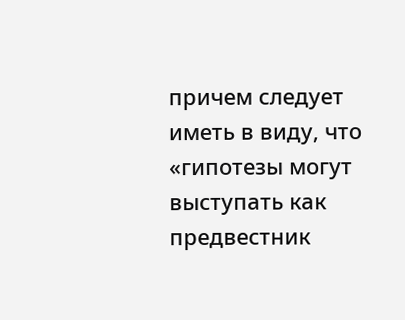причем следует иметь в виду, что «гипотезы могут выступать как предвестник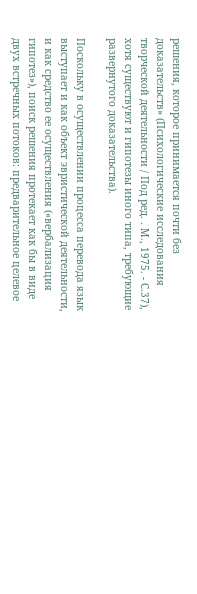решения, которое принимается почти без доказательств» (Психологические исследования творческой деятельности / Под ред. . М., 1975. - С.37), хотя существуют и гипотезы иного типа, требующие развернутого доказательства).

Поскольку в осуществлении процесса перевода язык выступает и как объект эвристической деятельности, и как средство ее осуществления («вербализация гипотез»), поиск решения протекает как бы в виде двух встречных потоков: предварительное целевое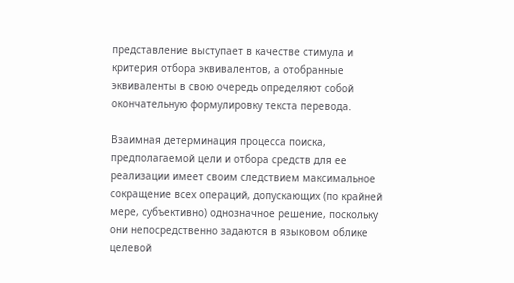представление выступает в качестве стимула и критерия отбора эквивалентов, а отобранные эквиваленты в свою очередь определяют собой окончательную формулировку текста перевода.

Взаимная детерминация процесса поиска, предполагаемой цели и отбора средств для ее реализации имеет своим следствием максимальное сокращение всех операций, допускающих (по крайней мере, субъективно) однозначное решение, поскольку они непосредственно задаются в языковом облике целевой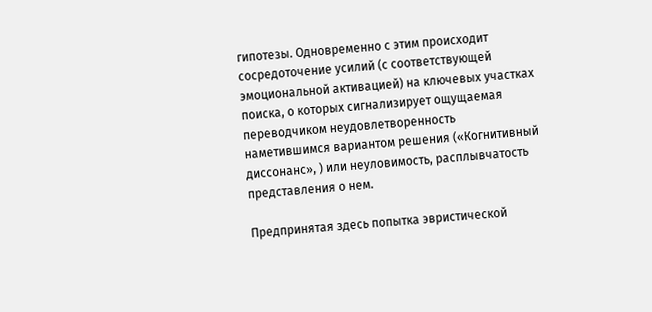гипотезы. Одновременно с этим происходит сосредоточение усилий (с соответствующей эмоциональной активацией) на ключевых участках поиска, о которых сигнализирует ощущаемая переводчиком неудовлетворенность наметившимся вариантом решения («Когнитивный диссонанс», ) или неуловимость, расплывчатость представления о нем.

Предпринятая здесь попытка эвристической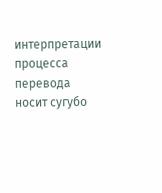интерпретации процесса перевода носит сугубо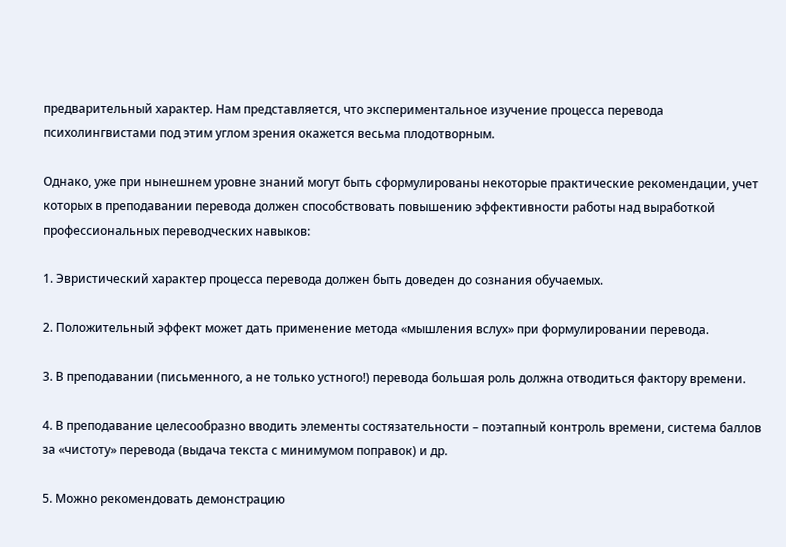предварительный характер. Нам представляется, что экспериментальное изучение процесса перевода психолингвистами под этим углом зрения окажется весьма плодотворным.

Однако, уже при нынешнем уровне знаний могут быть сформулированы некоторые практические рекомендации, учет которых в преподавании перевода должен способствовать повышению эффективности работы над выработкой профессиональных переводческих навыков:

1. Эвристический характер процесса перевода должен быть доведен до сознания обучаемых.

2. Положительный эффект может дать применение метода «мышления вслух» при формулировании перевода.

3. В преподавании (письменного, а не только устного!) перевода большая роль должна отводиться фактору времени.

4. В преподавание целесообразно вводить элементы состязательности – поэтапный контроль времени, система баллов за «чистоту» перевода (выдача текста с минимумом поправок) и др.

5. Можно рекомендовать демонстрацию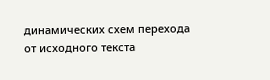динамических схем перехода от исходного текста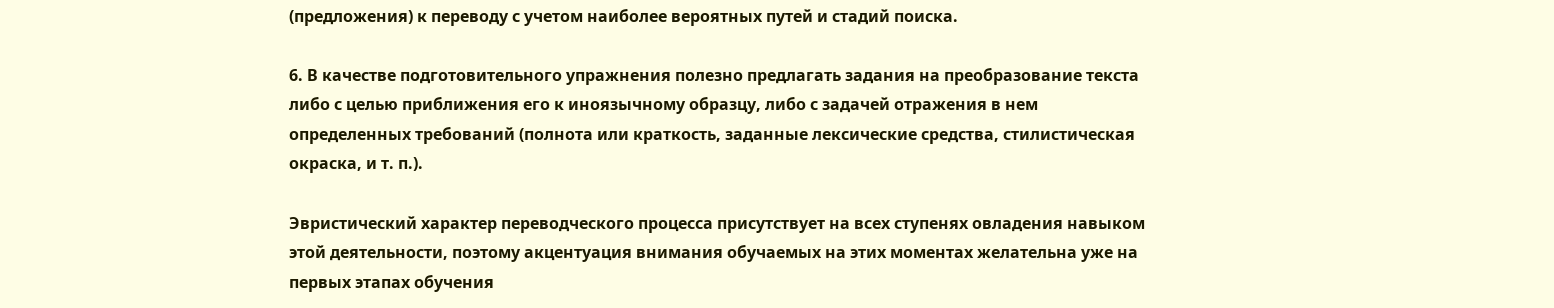(предложения) к переводу с учетом наиболее вероятных путей и стадий поиска.

6. В качестве подготовительного упражнения полезно предлагать задания на преобразование текста либо с целью приближения его к иноязычному образцу, либо с задачей отражения в нем определенных требований (полнота или краткость, заданные лексические средства, стилистическая окраска, и т. п.).

Эвристический характер переводческого процесса присутствует на всех ступенях овладения навыком этой деятельности, поэтому акцентуация внимания обучаемых на этих моментах желательна уже на первых этапах обучения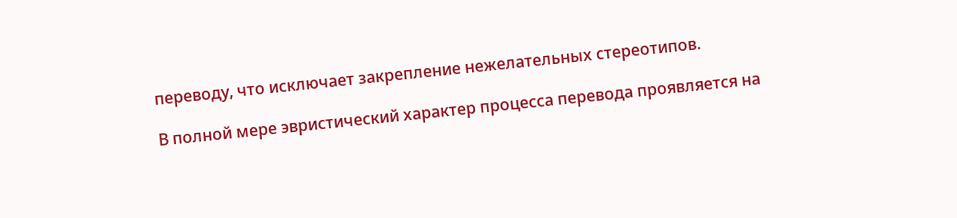переводу, что исключает закрепление нежелательных стереотипов.

В полной мере эвристический характер процесса перевода проявляется на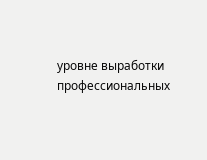уровне выработки профессиональных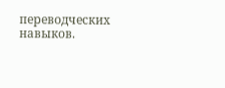переводческих навыков.